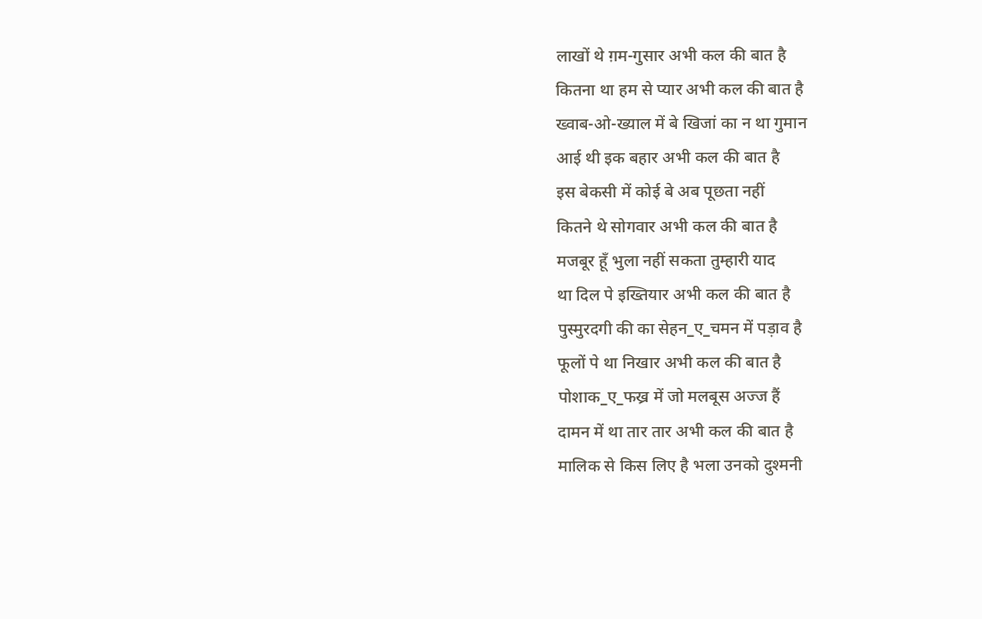लाखों थे ग़म-गुसार अभी कल की बात है
कितना था हम से प्यार अभी कल की बात है
ख्वाब-ओ-ख्याल में बे खिजां का न था गुमान
आई थी इक बहार अभी कल की बात है
इस बेकसी में कोई बे अब पूछता नहीं
कितने थे सोगवार अभी कल की बात है
मजबूर हूँ भुला नहीं सकता तुम्हारी याद
था दिल पे इख्तियार अभी कल की बात है
पुस्मुरदगी की का सेहन_ए_चमन में पड़ाव है
फूलों पे था निखार अभी कल की बात है
पोशाक_ए_फख्र में जो मलबूस अज्ज हैं
दामन में था तार तार अभी कल की बात है
मालिक से किस लिए है भला उनको दुश्मनी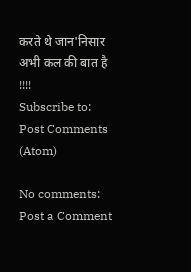करते थे जान'निसार अभी कल की बात है !!!!
Subscribe to:
Post Comments (Atom)

No comments:
Post a Comment